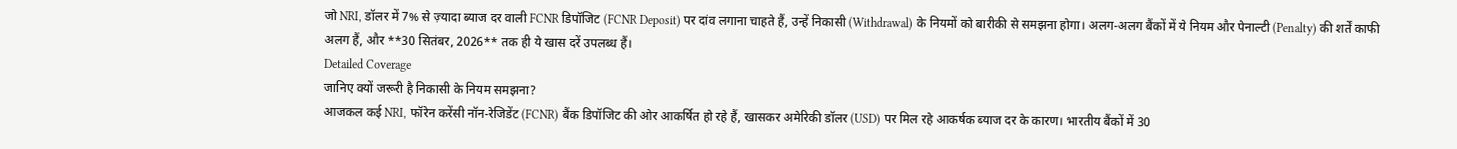जो NRI, डॉलर में 7% से ज़्यादा ब्याज दर वाली FCNR डिपॉजिट (FCNR Deposit) पर दांव लगाना चाहते हैं, उन्हें निकासी (Withdrawal) के नियमों को बारीकी से समझना होगा। अलग-अलग बैंकों में ये नियम और पेनाल्टी (Penalty) की शर्तें काफी अलग हैं, और **30 सितंबर, 2026** तक ही ये खास दरें उपलब्ध हैं।
Detailed Coverage
जानिए क्यों जरूरी है निकासी के नियम समझना?
आजकल कई NRI, फॉरेन करेंसी नॉन-रेजिडेंट (FCNR) बैंक डिपॉजिट की ओर आकर्षित हो रहे हैं, खासकर अमेरिकी डॉलर (USD) पर मिल रहे आकर्षक ब्याज दर के कारण। भारतीय बैंकों में 30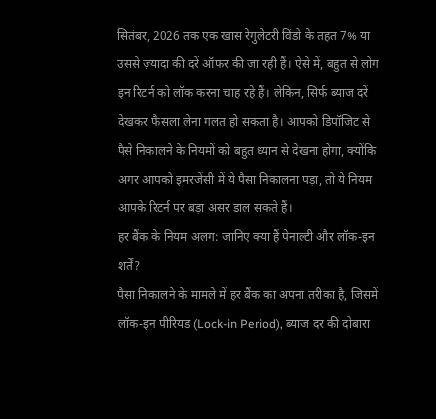सितंबर, 2026 तक एक खास रेगुलेटरी विंडो के तहत 7% या उससे ज़्यादा की दरें ऑफर की जा रही हैं। ऐसे में, बहुत से लोग इन रिटर्न को लॉक करना चाह रहे हैं। लेकिन, सिर्फ ब्याज दरें देखकर फैसला लेना गलत हो सकता है। आपको डिपॉजिट से पैसे निकालने के नियमों को बहुत ध्यान से देखना होगा, क्योंकि अगर आपको इमरजेंसी में ये पैसा निकालना पड़ा, तो ये नियम आपके रिटर्न पर बड़ा असर डाल सकते हैं।
हर बैंक के नियम अलग: जानिए क्या हैं पेनाल्टी और लॉक-इन शर्तें?
पैसा निकालने के मामले में हर बैंक का अपना तरीका है, जिसमें लॉक-इन पीरियड (Lock-in Period), ब्याज दर की दोबारा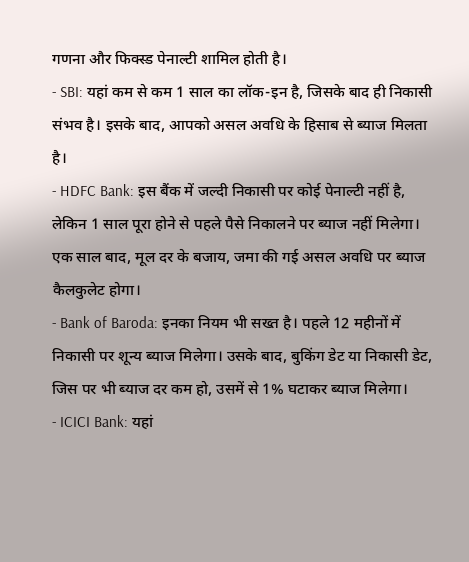गणना और फिक्स्ड पेनाल्टी शामिल होती है।
- SBI: यहां कम से कम 1 साल का लॉक-इन है, जिसके बाद ही निकासी संभव है। इसके बाद, आपको असल अवधि के हिसाब से ब्याज मिलता है।
- HDFC Bank: इस बैंक में जल्दी निकासी पर कोई पेनाल्टी नहीं है, लेकिन 1 साल पूरा होने से पहले पैसे निकालने पर ब्याज नहीं मिलेगा। एक साल बाद, मूल दर के बजाय, जमा की गई असल अवधि पर ब्याज कैलकुलेट होगा।
- Bank of Baroda: इनका नियम भी सख्त है। पहले 12 महीनों में निकासी पर शून्य ब्याज मिलेगा। उसके बाद, बुकिंग डेट या निकासी डेट, जिस पर भी ब्याज दर कम हो, उसमें से 1% घटाकर ब्याज मिलेगा।
- ICICI Bank: यहां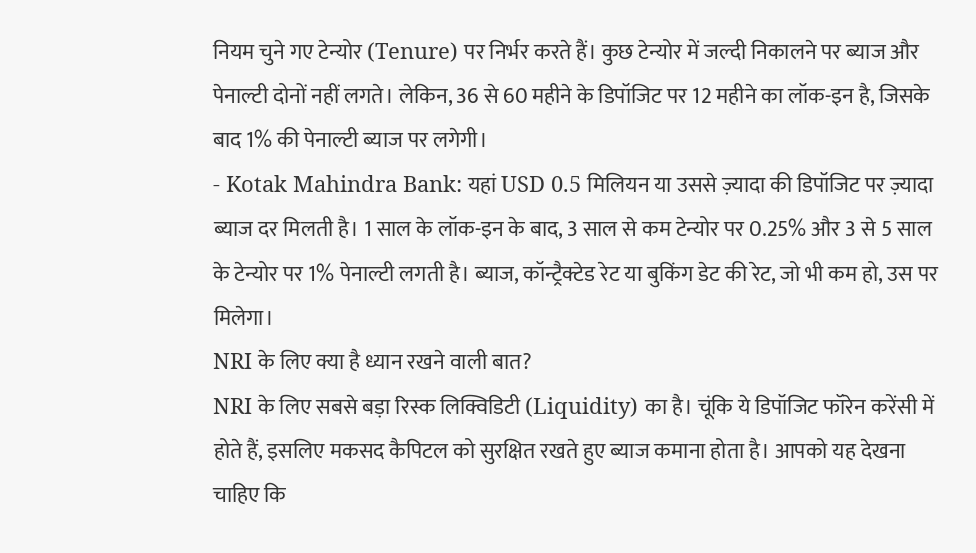नियम चुने गए टेन्योर (Tenure) पर निर्भर करते हैं। कुछ टेन्योर में जल्दी निकालने पर ब्याज और पेनाल्टी दोनों नहीं लगते। लेकिन, 36 से 60 महीने के डिपॉजिट पर 12 महीने का लॉक-इन है, जिसके बाद 1% की पेनाल्टी ब्याज पर लगेगी।
- Kotak Mahindra Bank: यहां USD 0.5 मिलियन या उससे ज़्यादा की डिपॉजिट पर ज़्यादा ब्याज दर मिलती है। 1 साल के लॉक-इन के बाद, 3 साल से कम टेन्योर पर 0.25% और 3 से 5 साल के टेन्योर पर 1% पेनाल्टी लगती है। ब्याज, कॉन्ट्रैक्टेड रेट या बुकिंग डेट की रेट, जो भी कम हो, उस पर मिलेगा।
NRI के लिए क्या है ध्यान रखने वाली बात?
NRI के लिए सबसे बड़ा रिस्क लिक्विडिटी (Liquidity) का है। चूंकि ये डिपॉजिट फॉरेन करेंसी में होते हैं, इसलिए मकसद कैपिटल को सुरक्षित रखते हुए ब्याज कमाना होता है। आपको यह देखना चाहिए कि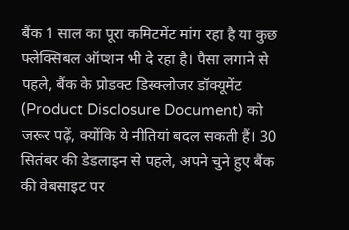बैंक 1 साल का पूरा कमिटमेंट मांग रहा है या कुछ फ्लेक्सिबल ऑप्शन भी दे रहा है। पैसा लगाने से पहले, बैंक के प्रोडक्ट डिस्क्लोजर डॉक्यूमेंट (Product Disclosure Document) को जरूर पढ़ें, क्योंकि ये नीतियां बदल सकती हैं। 30 सितंबर की डेडलाइन से पहले, अपने चुने हुए बैंक की वेबसाइट पर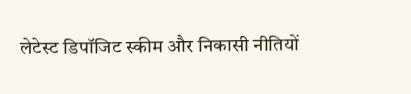लेटेस्ट डिपॉजिट स्कीम और निकासी नीतियों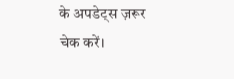के अपडेट्स ज़रूर चेक करें।